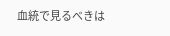血統で見るべきは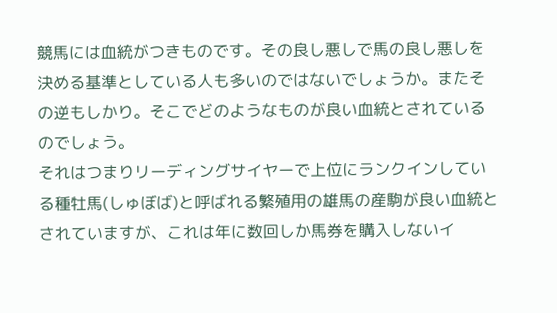競馬には血統がつきものです。その良し悪しで馬の良し悪しを決める基準としている人も多いのではないでしょうか。またその逆もしかり。そこでどのようなものが良い血統とされているのでしょう。
それはつまりリーディングサイヤーで上位にランクインしている種牡馬(しゅぼば)と呼ばれる繁殖用の雄馬の産駒が良い血統とされていますが、これは年に数回しか馬券を購入しないイ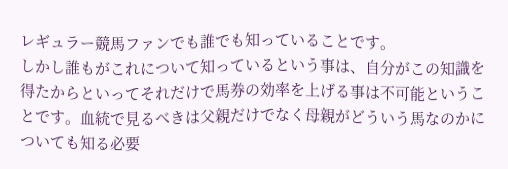レギュラー競馬ファンでも誰でも知っていることです。
しかし誰もがこれについて知っているという事は、自分がこの知識を得たからといってそれだけで馬券の効率を上げる事は不可能ということです。血統で見るべきは父親だけでなく母親がどういう馬なのかについても知る必要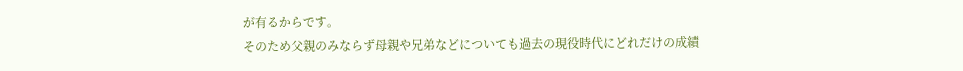が有るからです。
そのため父親のみならず母親や兄弟などについても過去の現役時代にどれだけの成績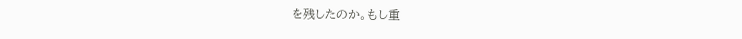を残したのか。もし重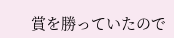賞を勝っていたので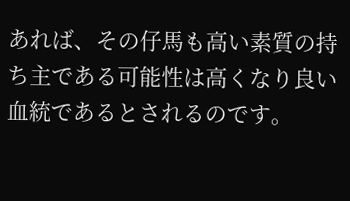あれば、その仔馬も高い素質の持ち主である可能性は高くなり良い血統であるとされるのです。